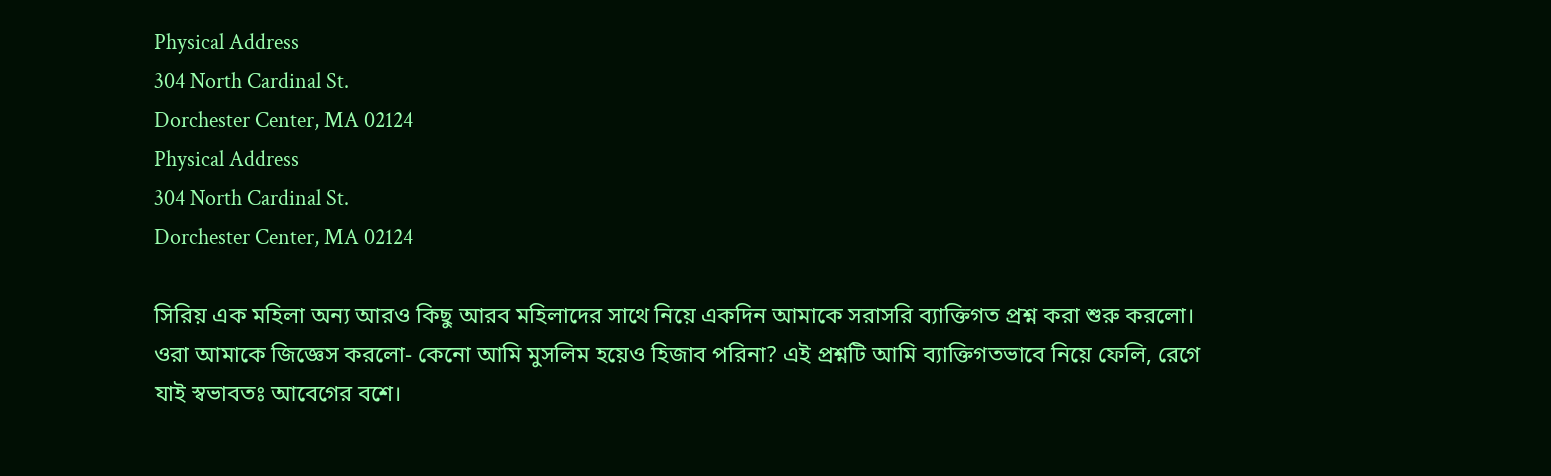Physical Address
304 North Cardinal St.
Dorchester Center, MA 02124
Physical Address
304 North Cardinal St.
Dorchester Center, MA 02124

সিরিয় এক মহিলা অন্য আরও কিছু আরব মহিলাদের সাথে নিয়ে একদিন আমাকে সরাসরি ব্যাক্তিগত প্রশ্ন করা শুরু করলো। ওরা আমাকে জিজ্ঞেস করলো- কেনো আমি মুসলিম হয়েও হিজাব পরিনা? এই প্রশ্নটি আমি ব্যাক্তিগতভাবে নিয়ে ফেলি, রেগে যাই স্বভাবতঃ আবেগের বশে।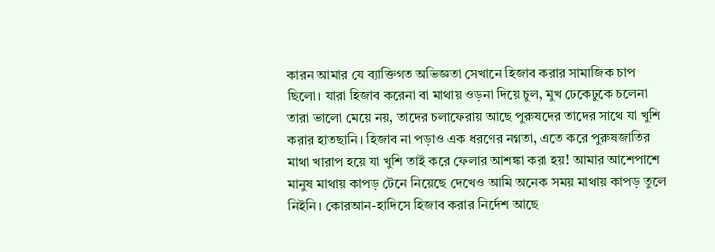কারন আমার যে ব্যাক্তিগত অভিজ্ঞতা সেখানে হিজাব করার সামাজিক চাপ ছিলো। যারা হিজাব করেনা বা মাথায় ওড়না দিয়ে চুল, মুখ ঢেকেঢুকে চলেনা তারা ভালো মেয়ে নয়, তাদের চলাফেরায় আছে পুরুষদের তাদের সাথে যা খুশি করার হাতছানি। হিজাব না পড়াও এক ধরণের নগ্নতা, এতে করে পুরুষজাতির মাথা খারাপ হয়ে যা খুশি তাই করে ফেলার আশঙ্কা করা হয়! আমার আশেপাশে মানুষ মাথায় কাপড় টেনে নিয়েছে দেখেও আমি অনেক সময় মাথায় কাপড় তুলে নিইনি। কোরআন-হাদিসে হিজাব করার নির্দেশ আছে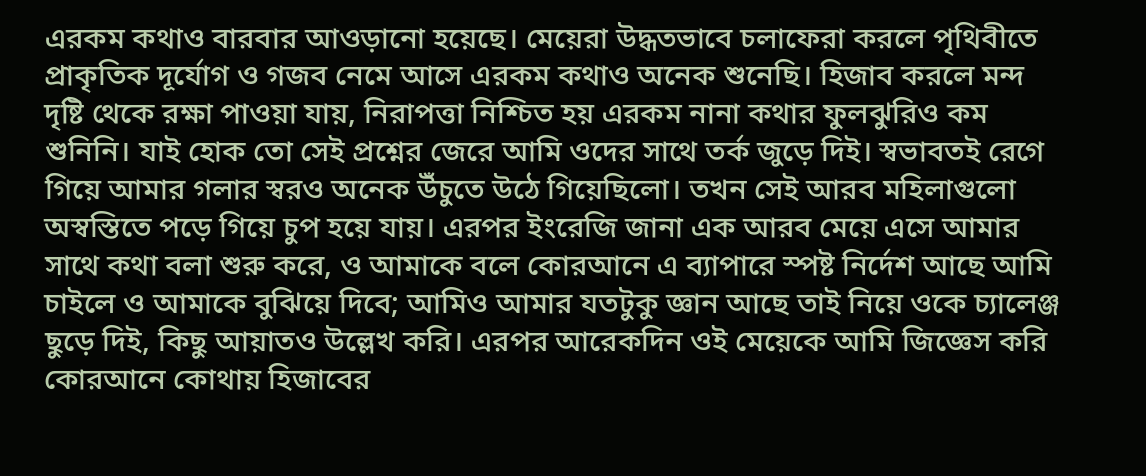এরকম কথাও বারবার আওড়ানো হয়েছে। মেয়েরা উদ্ধতভাবে চলাফেরা করলে পৃথিবীতে প্রাকৃতিক দূর্যোগ ও গজব নেমে আসে এরকম কথাও অনেক শুনেছি। হিজাব করলে মন্দ দৃষ্টি থেকে রক্ষা পাওয়া যায়, নিরাপত্তা নিশ্চিত হয় এরকম নানা কথার ফুলঝুরিও কম শুনিনি। যাই হোক তো সেই প্রশ্নের জেরে আমি ওদের সাথে তর্ক জুড়ে দিই। স্বভাবতই রেগে গিয়ে আমার গলার স্বরও অনেক উঁচুতে উঠে গিয়েছিলো। তখন সেই আরব মহিলাগুলো অস্বস্তিতে পড়ে গিয়ে চুপ হয়ে যায়। এরপর ইংরেজি জানা এক আরব মেয়ে এসে আমার সাথে কথা বলা শুরু করে, ও আমাকে বলে কোরআনে এ ব্যাপারে স্পষ্ট নির্দেশ আছে আমি চাইলে ও আমাকে বুঝিয়ে দিবে; আমিও আমার যতটুকু জ্ঞান আছে তাই নিয়ে ওকে চ্যালেঞ্জ ছুড়ে দিই, কিছু আয়াতও উল্লেখ করি। এরপর আরেকদিন ওই মেয়েকে আমি জিজ্ঞেস করি কোরআনে কোথায় হিজাবের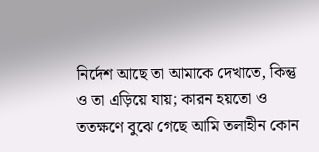নির্দেশ আছে তা আমাকে দেখাতে, কিন্তু ও তা এড়িয়ে যায়; কারন হয়তো ও ততক্ষণে বুঝে গেছে আমি তলাহীন কোন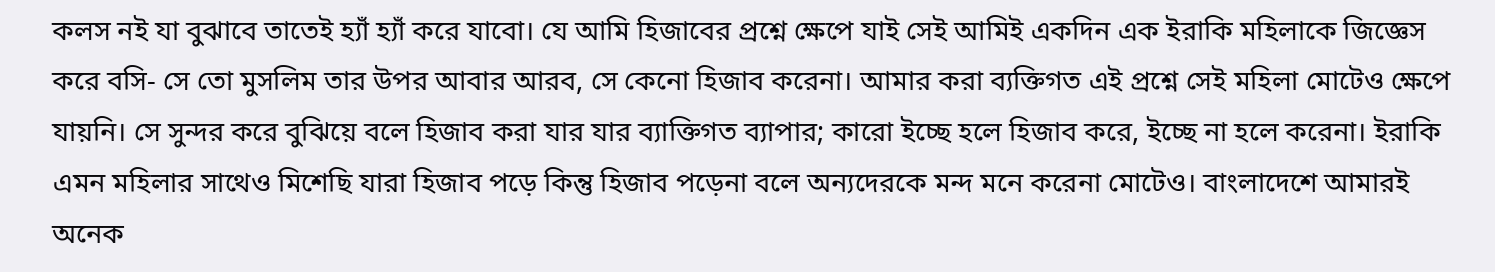কলস নই যা বুঝাবে তাতেই হ্যাঁ হ্যাঁ করে যাবো। যে আমি হিজাবের প্রশ্নে ক্ষেপে যাই সেই আমিই একদিন এক ইরাকি মহিলাকে জিজ্ঞেস করে বসি- সে তো মুসলিম তার উপর আবার আরব, সে কেনো হিজাব করেনা। আমার করা ব্যক্তিগত এই প্রশ্নে সেই মহিলা মোটেও ক্ষেপে যায়নি। সে সুন্দর করে বুঝিয়ে বলে হিজাব করা যার যার ব্যাক্তিগত ব্যাপার; কারো ইচ্ছে হলে হিজাব করে, ইচ্ছে না হলে করেনা। ইরাকি এমন মহিলার সাথেও মিশেছি যারা হিজাব পড়ে কিন্তু হিজাব পড়েনা বলে অন্যদেরকে মন্দ মনে করেনা মোটেও। বাংলাদেশে আমারই অনেক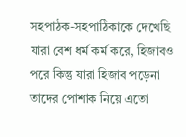সহপাঠক-সহপাঠিকাকে দেখেছি যারা বেশ ধর্ম কর্ম করে, হিজাবও পরে কিন্তু যারা হিজাব পড়েনা তাদের পোশাক নিয়ে এতো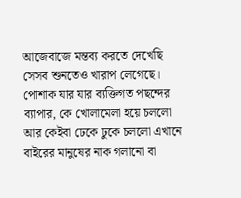আজেবাজে মন্তব্য করতে দেখেছি সেসব শুনতেও খারাপ লেগেছে। পোশাক যার যার ব্যক্তিগত পছন্দের ব্যাপার, কে খোলামেলা হয়ে চললো আর কেইবা ঢেকে ঢুকে চললো এখানে বাইরের মানুষের নাক গলানো বা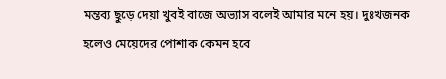মন্তব্য ছুড়ে দেয়া খুবই বাজে অভ্যাস বলেই আমার মনে হয়। দুঃখজনক হলেও মেয়েদের পোশাক কেমন হবে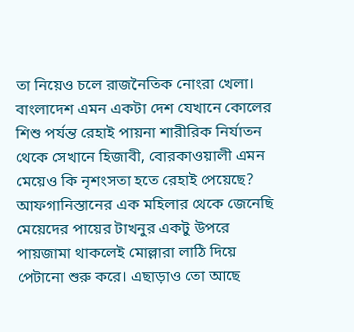তা নিয়েও চলে রাজনৈতিক নোংরা খেলা। বাংলাদেশ এমন একটা দেশ যেখানে কোলের শিশু পর্যন্ত রেহাই পায়না শারীরিক নির্যাতন থেকে সেখানে হিজাবী, বোরকাওয়ালী এমন মেয়েও কি নৃশংসতা হতে রেহাই পেয়েছে? আফগানিস্তানের এক মহিলার থেকে জেনেছি মেয়েদের পায়ের টাখনুর একটু উপরে পায়জামা থাকলেই মোল্লারা লাঠি দিয়ে পেটানো শুরু করে। এছাড়াও তো আছে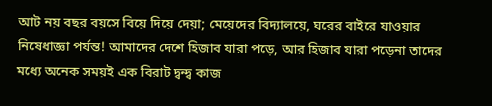আট নয় বছর বয়সে বিয়ে দিয়ে দেয়া; মেয়েদের বিদ্যালয়ে, ঘরের বাইরে যাওয়ার নিষেধাজ্ঞা পর্যন্ত! আমাদের দেশে হিজাব যারা পড়ে, আর হিজাব যারা পড়েনা তাদের মধ্যে অনেক সময়ই এক বিরাট দ্বন্দ্ব কাজ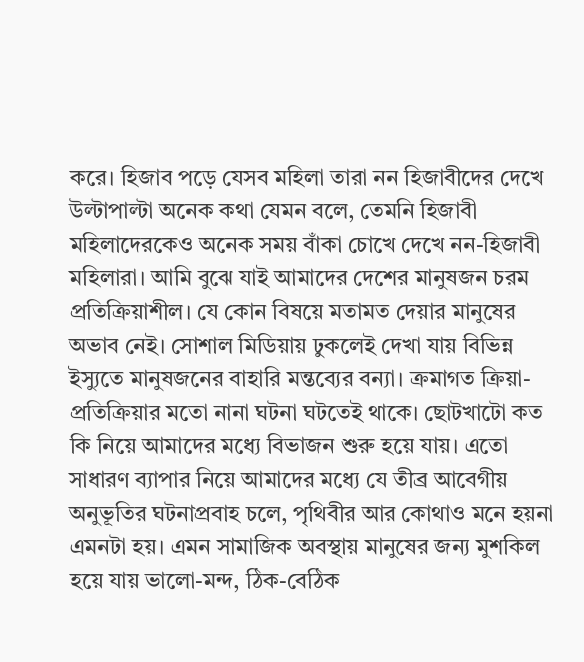করে। হিজাব পড়ে যেসব মহিলা তারা নন হিজাবীদের দেখে উল্টাপাল্টা অনেক কথা যেমন বলে, তেমনি হিজাবী মহিলাদেরকেও অনেক সময় বাঁকা চোখে দেখে নন-হিজাবী মহিলারা। আমি বুঝে যাই আমাদের দেশের মানুষজন চরম প্রতিক্রিয়াশীল। যে কোন বিষয়ে মতামত দেয়ার মানুষের অভাব নেই। সোশাল মিডিয়ায় ঢুকলেই দেখা যায় বিভিন্ন ইস্যুতে মানুষজনের বাহারি মন্তব্যের বন্যা। ক্রমাগত ক্রিয়া-প্রতিক্রিয়ার মতো নানা ঘটনা ঘটতেই থাকে। ছোটখাটো কত কি নিয়ে আমাদের মধ্যে বিভাজন শুরু হয়ে যায়। এতো সাধারণ ব্যাপার নিয়ে আমাদের মধ্যে যে তীব্র আবেগীয় অনুভূতির ঘটনাপ্রবাহ চলে, পৃথিবীর আর কোথাও মনে হয়না এমনটা হয়। এমন সামাজিক অবস্থায় মানুষের জন্য মুশকিল হয়ে যায় ভালো-মন্দ, ঠিক-বেঠিক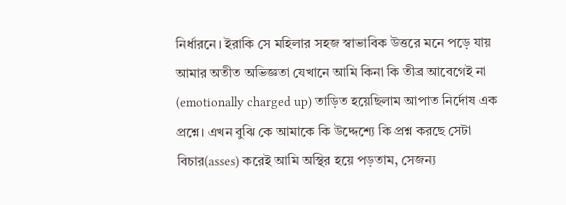নির্ধারনে। ইরাকি সে মহিলার সহজ স্বাভাবিক উত্তরে মনে পড়ে যায় আমার অতীত অভিজ্ঞতা যেখানে আমি কিনা কি তীব্র আবেগেই না (emotionally charged up) তাড়িত হয়েছিলাম আপাত নির্দোষ এক প্রশ্নে। এখন বুঝি কে আমাকে কি উদ্দেশ্যে কি প্রশ্ন করছে সেটা বিচার(asses) করেই আমি অস্থির হয়ে পড়তাম, সেজন্য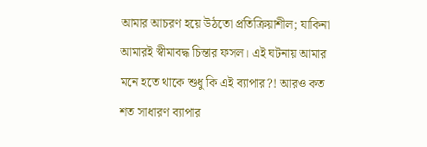আমার আচরণ হয়ে উঠতো প্রতিক্রিয়াশীল; যাকিনা আমারই স্বীমাবদ্ধ চিন্তার ফসল। এই ঘটনায় আমার মনে হতে থাকে শুধু কি এই ব্যাপার?! আরও কত শত সাধারণ ব্যাপার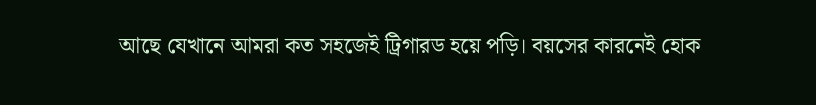আছে যেখানে আমরা কত সহজেই ট্রিগারড হয়ে পড়ি। বয়সের কারনেই হোক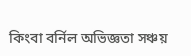কিংবা বর্নিল অভিজ্ঞতা সঞ্চয়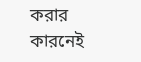করার কারনেই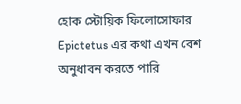হোক স্টোয়িক ফিলোসোফার Epictetus এর কথা এখন বেশ অনুধাবন করতে পারি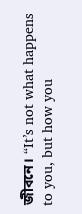জীবনে। “It’s not what happens to you, but how you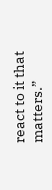react to it that matters.”